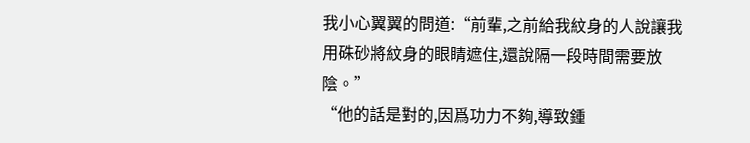我小心翼翼的問道:“前輩,之前給我紋身的人說讓我用硃砂將紋身的眼睛遮住,還說隔一段時間需要放陰。”
“他的話是對的,因爲功力不夠,導致鍾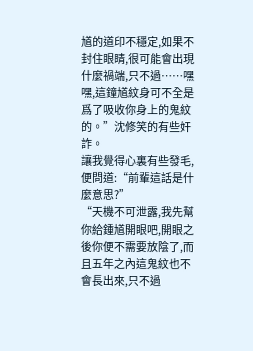馗的道印不穩定,如果不封住眼睛,很可能會出現什麼禍端,只不過……嘿嘿,這鐘馗紋身可不全是爲了吸收你身上的鬼紋的。”沈修笑的有些奸詐。
讓我覺得心裏有些發毛,便問道:“前輩這話是什麼意思?”
“天機不可泄露,我先幫你給鍾馗開眼吧,開眼之後你便不需要放陰了,而且五年之內這鬼紋也不會長出來,只不過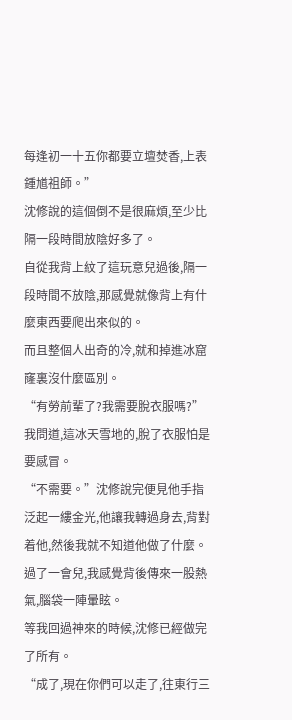每逢初一十五你都要立壇焚香,上表鍾馗祖師。”
沈修說的這個倒不是很麻煩,至少比隔一段時間放陰好多了。
自從我背上紋了這玩意兒過後,隔一段時間不放陰,那感覺就像背上有什麼東西要爬出來似的。
而且整個人出奇的冷,就和掉進冰窟窿裏沒什麼區別。
“有勞前輩了?我需要脫衣服嗎?”我問道,這冰天雪地的,脫了衣服怕是要感冒。
“不需要。”沈修說完便見他手指泛起一縷金光,他讓我轉過身去,背對着他,然後我就不知道他做了什麼。
過了一會兒,我感覺背後傳來一股熱氣,腦袋一陣暈眩。
等我回過神來的時候,沈修已經做完了所有。
“成了,現在你們可以走了,往東行三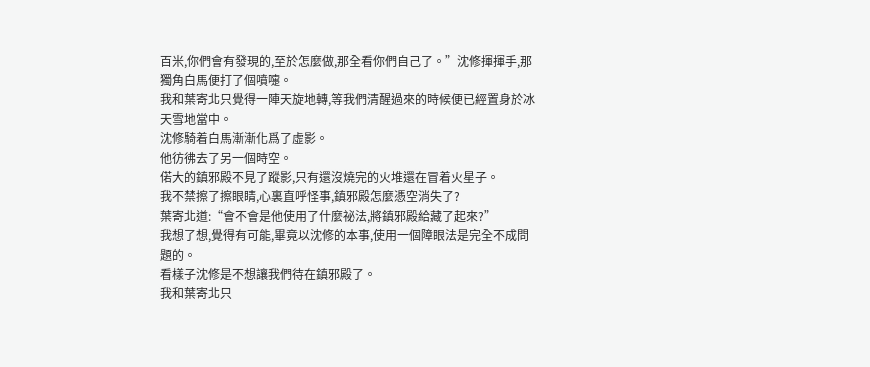百米,你們會有發現的,至於怎麼做,那全看你們自己了。”沈修揮揮手,那獨角白馬便打了個噴嚏。
我和葉寄北只覺得一陣天旋地轉,等我們清醒過來的時候便已經置身於冰天雪地當中。
沈修騎着白馬漸漸化爲了虛影。
他彷彿去了另一個時空。
偌大的鎮邪殿不見了蹤影,只有還沒燒完的火堆還在冒着火星子。
我不禁擦了擦眼睛,心裏直呼怪事,鎮邪殿怎麼憑空消失了?
葉寄北道:“會不會是他使用了什麼祕法,將鎮邪殿給藏了起來?”
我想了想,覺得有可能,畢竟以沈修的本事,使用一個障眼法是完全不成問題的。
看樣子沈修是不想讓我們待在鎮邪殿了。
我和葉寄北只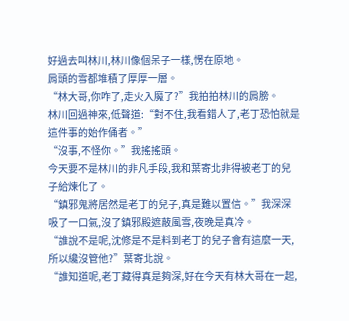好過去叫林川,林川像個呆子一樣,愣在原地。
肩頭的雪都堆積了厚厚一層。
“林大哥,你咋了,走火入魔了?”我拍拍林川的肩膀。
林川回過神來,低聲道:“對不住,我看錯人了,老丁恐怕就是這件事的始作俑者。”
“沒事,不怪你。”我搖搖頭。
今天要不是林川的非凡手段,我和葉寄北非得被老丁的兒子給煉化了。
“鎮邪鬼將居然是老丁的兒子,真是難以置信。”我深深吸了一口氣,沒了鎮邪殿遮蔽風雪,夜晚是真冷。
“誰說不是呢,沈修是不是料到老丁的兒子會有這麼一天,所以纔沒管他?”葉寄北說。
“誰知道呢,老丁藏得真是夠深,好在今天有林大哥在一起,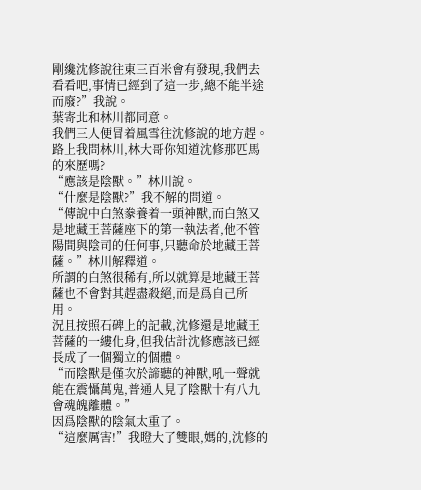剛纔沈修說往東三百米會有發現,我們去看看吧,事情已經到了這一步,總不能半途而廢?”我說。
葉寄北和林川都同意。
我們三人便冒着風雪往沈修說的地方趕。
路上我問林川,林大哥你知道沈修那匹馬的來歷嗎?
“應該是陰獸。”林川說。
“什麼是陰獸?”我不解的問道。
“傳說中白煞豢養着一頭神獸,而白煞又是地藏王菩薩座下的第一執法者,他不管陽間與陰司的任何事,只聽命於地藏王菩薩。”林川解釋道。
所謂的白煞很稀有,所以就算是地藏王菩薩也不會對其趕盡殺絕,而是爲自己所用。
況且按照石碑上的記載,沈修還是地藏王菩薩的一縷化身,但我估計沈修應該已經長成了一個獨立的個體。
“而陰獸是僅次於諦聽的神獸,吼一聲就能在震懾萬鬼,普通人見了陰獸十有八九會魂魄離體。”
因爲陰獸的陰氣太重了。
“這麼厲害!”我瞪大了雙眼,媽的,沈修的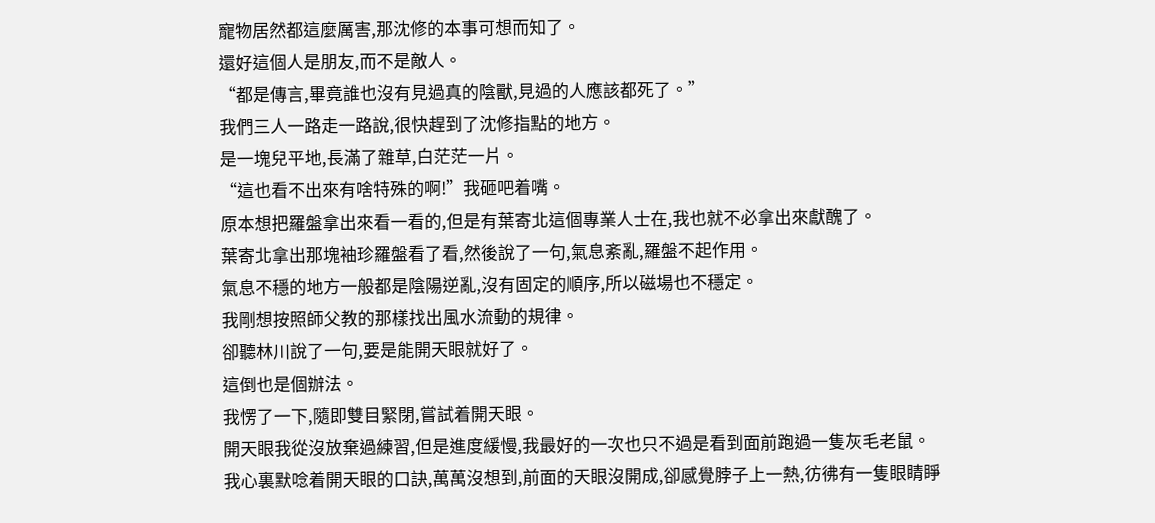寵物居然都這麼厲害,那沈修的本事可想而知了。
還好這個人是朋友,而不是敵人。
“都是傳言,畢竟誰也沒有見過真的陰獸,見過的人應該都死了。”
我們三人一路走一路說,很快趕到了沈修指點的地方。
是一塊兒平地,長滿了雜草,白茫茫一片。
“這也看不出來有啥特殊的啊!”我砸吧着嘴。
原本想把羅盤拿出來看一看的,但是有葉寄北這個專業人士在,我也就不必拿出來獻醜了。
葉寄北拿出那塊袖珍羅盤看了看,然後說了一句,氣息紊亂,羅盤不起作用。
氣息不穩的地方一般都是陰陽逆亂,沒有固定的順序,所以磁場也不穩定。
我剛想按照師父教的那樣找出風水流動的規律。
卻聽林川說了一句,要是能開天眼就好了。
這倒也是個辦法。
我愣了一下,隨即雙目緊閉,嘗試着開天眼。
開天眼我從沒放棄過練習,但是進度緩慢,我最好的一次也只不過是看到面前跑過一隻灰毛老鼠。
我心裏默唸着開天眼的口訣,萬萬沒想到,前面的天眼沒開成,卻感覺脖子上一熱,彷彿有一隻眼睛睜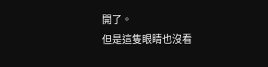開了。
但是這隻眼睛也沒看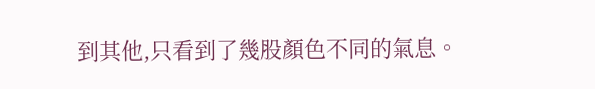到其他,只看到了幾股顏色不同的氣息。